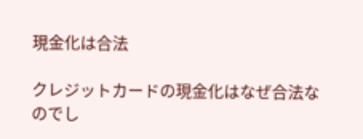現金化は合法

クレジットカードの現金化はなぜ合法なのでし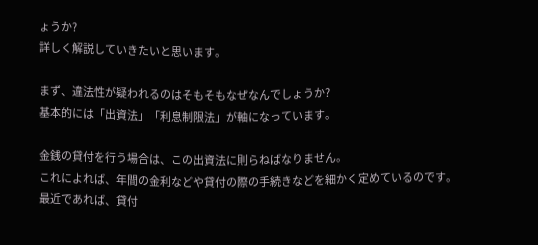ょうか?
詳しく解説していきたいと思います。

まず、違法性が疑われるのはそもそもなぜなんでしょうか?
基本的には「出資法」「利息制限法」が軸になっています。

金銭の貸付を行う場合は、この出資法に則らねばなりません。
これによれば、年間の金利などや貸付の際の手続きなどを細かく定めているのです。
最近であれば、貸付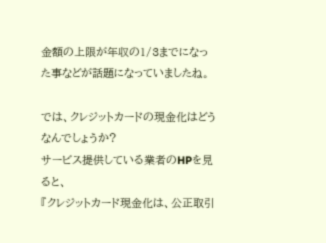金額の上限が年収の1/3までになった事などが話題になっていましたね。

では、クレジットカードの現金化はどうなんでしょうか?
サービス提供している業者のHPを見ると、
『クレジットカード現金化は、公正取引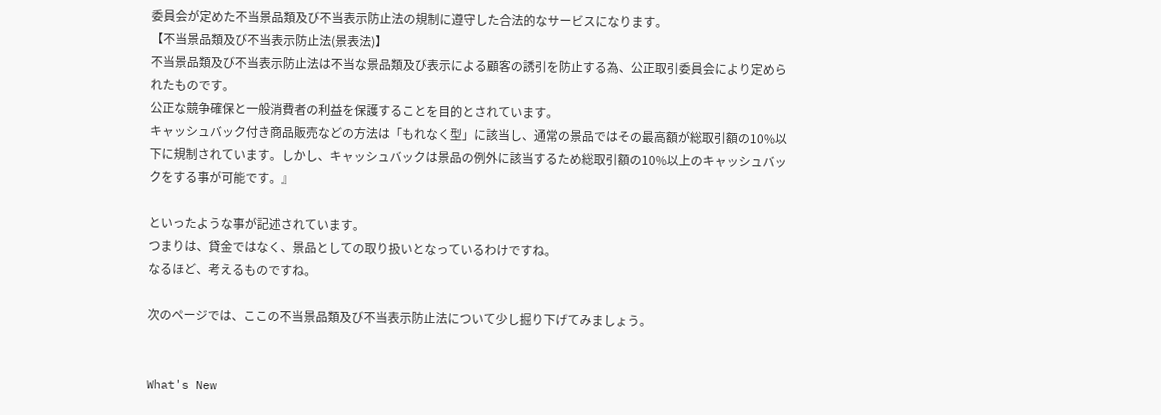委員会が定めた不当景品類及び不当表示防止法の規制に遵守した合法的なサービスになります。
【不当景品類及び不当表示防止法(景表法)】
不当景品類及び不当表示防止法は不当な景品類及び表示による顧客の誘引を防止する為、公正取引委員会により定められたものです。
公正な競争確保と一般消費者の利益を保護することを目的とされています。
キャッシュバック付き商品販売などの方法は「もれなく型」に該当し、通常の景品ではその最高額が総取引額の10%以下に規制されています。しかし、キャッシュバックは景品の例外に該当するため総取引額の10%以上のキャッシュバックをする事が可能です。』

といったような事が記述されています。
つまりは、貸金ではなく、景品としての取り扱いとなっているわけですね。
なるほど、考えるものですね。

次のページでは、ここの不当景品類及び不当表示防止法について少し掘り下げてみましょう。


What's New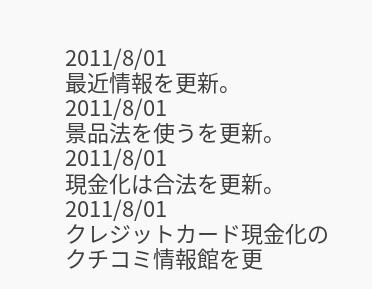2011/8/01
最近情報を更新。
2011/8/01
景品法を使うを更新。
2011/8/01
現金化は合法を更新。
2011/8/01
クレジットカード現金化のクチコミ情報館を更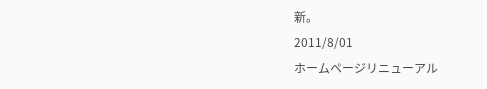新。
2011/8/01
ホームページリニューアル